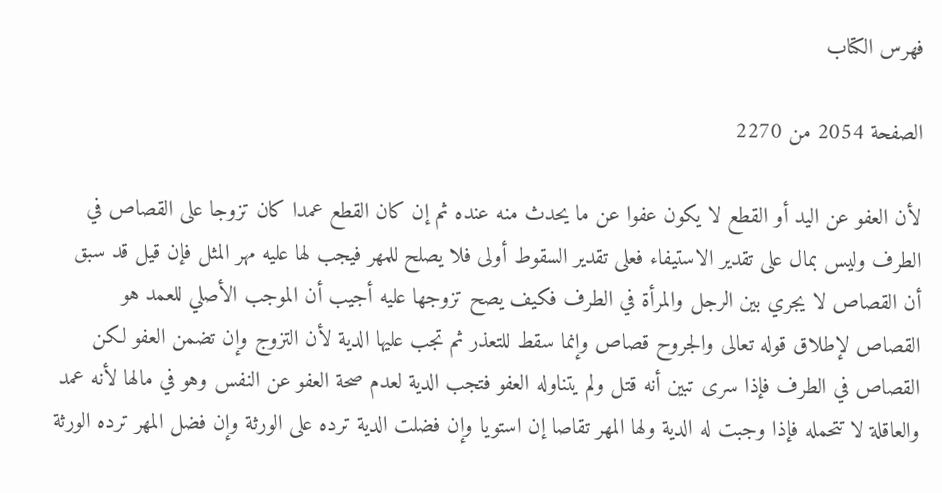فهرس الكتاب

الصفحة 2054 من 2270

لأن العفو عن اليد أو القطع لا يكون عفوا عن ما يحدث منه عنده ثم إن كان القطع عمدا كان تزوجا على القصاص في الطرف وليس بمال على تقدير الاستيفاء فعلى تقدير السقوط أولى فلا يصلح للمهر فيجب لها عليه مهر المثل فإن قيل قد سبق أن القصاص لا يجري بين الرجل والمرأة في الطرف فكيف يصح تزوجها عليه أجيب أن الموجب الأصلي للعمد هو القصاص لإطلاق قوله تعالى والجروح قصاص وإنما سقط للتعذر ثم تجب عليها الدية لأن التزوج وإن تضمن العفو لكن القصاص في الطرف فإذا سرى تبين أنه قتل ولم يتناوله العفو فتجب الدية لعدم صحة العفو عن النفس وهو في مالها لأنه عمد والعاقلة لا تتحمله فإذا وجبت له الدية ولها المهر تقاصا إن استويا وإن فضلت الدية ترده على الورثة وإن فضل المهر ترده الورثة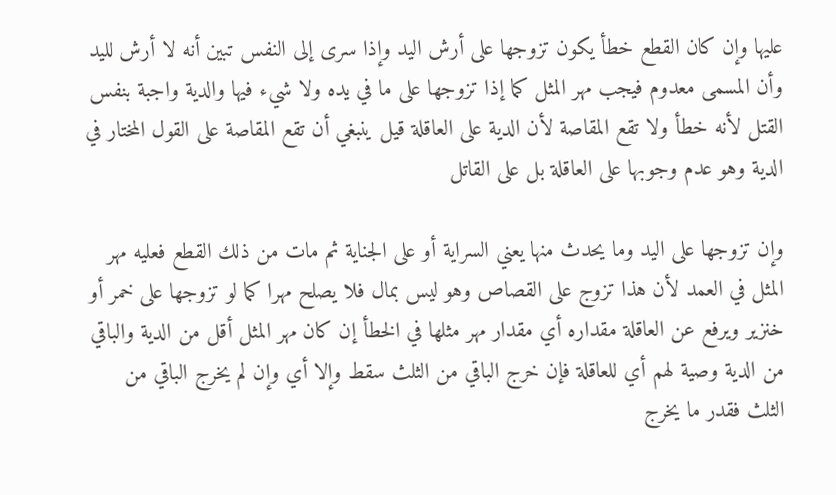عليها وإن كان القطع خطأ يكون تزوجها على أرش اليد وإذا سرى إلى النفس تبين أنه لا أرش لليد وأن المسمى معدوم فيجب مهر المثل كما إذا تزوجها على ما في يده ولا شيء فيها والدية واجبة بنفس القتل لأنه خطأ ولا تقع المقاصة لأن الدية على العاقلة قيل ينبغي أن تقع المقاصة على القول المختار في الدية وهو عدم وجوبها على العاقلة بل على القاتل

وإن تزوجها على اليد وما يحدث منها يعني السراية أو على الجناية ثم مات من ذلك القطع فعليه مهر المثل في العمد لأن هذا تزوج على القصاص وهو ليس بمال فلا يصلح مهرا كما لو تزوجها على خمر أو خنزير ويرفع عن العاقلة مقداره أي مقدار مهر مثلها في الخطأ إن كان مهر المثل أقل من الدية والباقي من الدية وصية لهم أي للعاقلة فإن خرج الباقي من الثلث سقط وإلا أي وإن لم يخرج الباقي من الثلث فقدر ما يخرج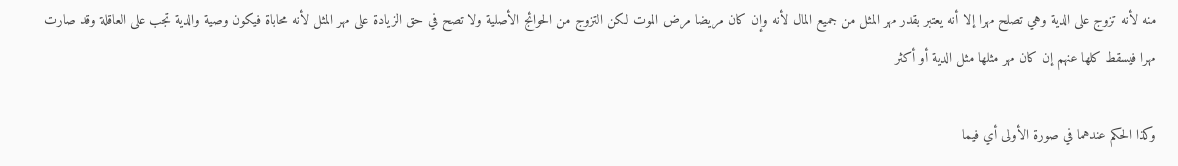منه لأنه تزوج على الدية وهي تصلح مهرا إلا أنه يعتبر بقدر مهر المثل من جميع المال لأنه وإن كان مريضا مرض الموت لكن التزوج من الحوائج الأصلية ولا تصح في حق الزيادة على مهر المثل لأنه محاباة فيكون وصية والدية تجب على العاقلة وقد صارت مهرا فيسقط كلها عنهم إن كان مهر مثلها مثل الدية أو أكثر

وكذا الحكم عندهما في صورة الأولى أي فيما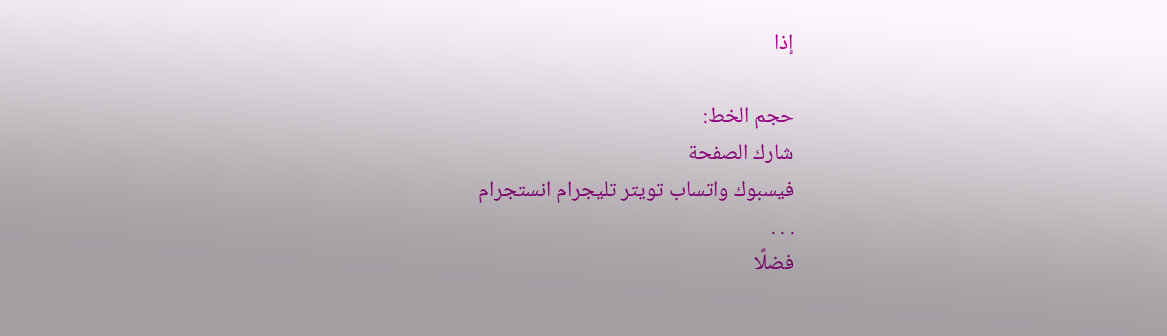إذا

حجم الخط:
شارك الصفحة
فيسبوك واتساب تويتر تليجرام انستجرام
. . .
فضلًا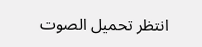انتظر تحميل الصوت